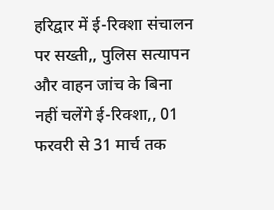हरिद्वार में ई-रिक्शा संचालन पर सख्ती,, पुलिस सत्यापन और वाहन जांच के बिना नहीं चलेंगे ई-रिक्शा,, 01 फरवरी से 31 मार्च तक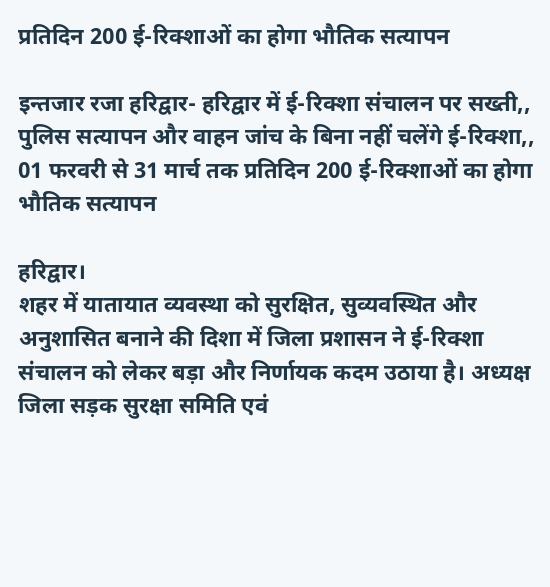प्रतिदिन 200 ई-रिक्शाओं का होगा भौतिक सत्यापन

इन्तजार रजा हरिद्वार- हरिद्वार में ई-रिक्शा संचालन पर सख्ती,,
पुलिस सत्यापन और वाहन जांच के बिना नहीं चलेंगे ई-रिक्शा,,
01 फरवरी से 31 मार्च तक प्रतिदिन 200 ई-रिक्शाओं का होगा भौतिक सत्यापन

हरिद्वार।
शहर में यातायात व्यवस्था को सुरक्षित, सुव्यवस्थित और अनुशासित बनाने की दिशा में जिला प्रशासन ने ई-रिक्शा संचालन को लेकर बड़ा और निर्णायक कदम उठाया है। अध्यक्ष जिला सड़क सुरक्षा समिति एवं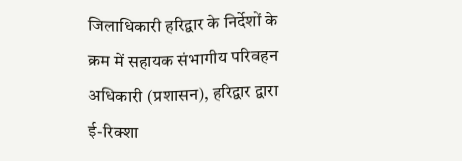जिलाधिकारी हरिद्वार के निर्देशों के क्रम में सहायक संभागीय परिवहन अधिकारी (प्रशासन), हरिद्वार द्वारा ई-रिक्शा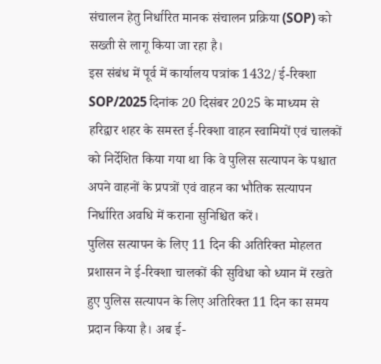संचालन हेतु निर्धारित मानक संचालन प्रक्रिया (SOP) को सख्ती से लागू किया जा रहा है।
इस संबंध में पूर्व में कार्यालय पत्रांक 1432/ई-रिक्शा SOP/2025 दिनांक 20 दिसंबर 2025 के माध्यम से हरिद्वार शहर के समस्त ई-रिक्शा वाहन स्वामियों एवं चालकों को निर्देशित किया गया था कि वे पुलिस सत्यापन के पश्चात अपने वाहनों के प्रपत्रों एवं वाहन का भौतिक सत्यापन निर्धारित अवधि में कराना सुनिश्चित करें।
पुलिस सत्यापन के लिए 11 दिन की अतिरिक्त मोहलत
प्रशासन ने ई-रिक्शा चालकों की सुविधा को ध्यान में रखते हुए पुलिस सत्यापन के लिए अतिरिक्त 11 दिन का समय प्रदान किया है। अब ई-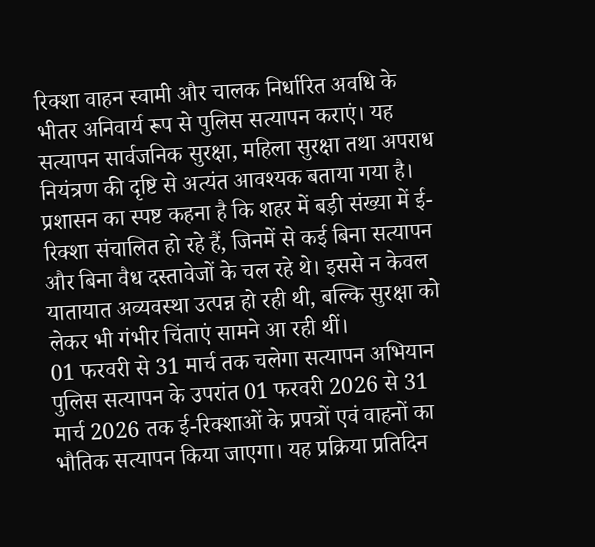रिक्शा वाहन स्वामी और चालक निर्धारित अवधि के भीतर अनिवार्य रूप से पुलिस सत्यापन कराएं। यह सत्यापन सार्वजनिक सुरक्षा, महिला सुरक्षा तथा अपराध नियंत्रण की दृष्टि से अत्यंत आवश्यक बताया गया है।
प्रशासन का स्पष्ट कहना है कि शहर में बड़ी संख्या में ई-रिक्शा संचालित हो रहे हैं, जिनमें से कई बिना सत्यापन और बिना वैध दस्तावेजों के चल रहे थे। इससे न केवल यातायात अव्यवस्था उत्पन्न हो रही थी, बल्कि सुरक्षा को लेकर भी गंभीर चिंताएं सामने आ रही थीं।
01 फरवरी से 31 मार्च तक चलेगा सत्यापन अभियान
पुलिस सत्यापन के उपरांत 01 फरवरी 2026 से 31 मार्च 2026 तक ई-रिक्शाओं के प्रपत्रों एवं वाहनों का भौतिक सत्यापन किया जाएगा। यह प्रक्रिया प्रतिदिन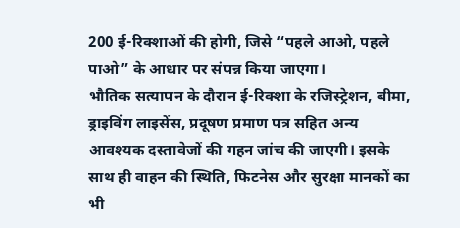200 ई-रिक्शाओं की होगी, जिसे “पहले आओ, पहले पाओ” के आधार पर संपन्न किया जाएगा।
भौतिक सत्यापन के दौरान ई-रिक्शा के रजिस्ट्रेशन, बीमा, ड्राइविंग लाइसेंस, प्रदूषण प्रमाण पत्र सहित अन्य आवश्यक दस्तावेजों की गहन जांच की जाएगी। इसके साथ ही वाहन की स्थिति, फिटनेस और सुरक्षा मानकों का भी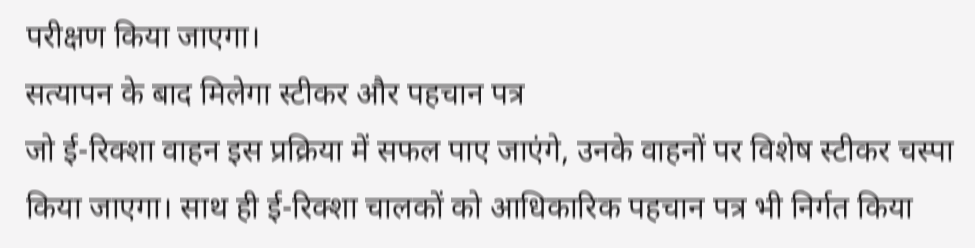परीक्षण किया जाएगा।
सत्यापन के बाद मिलेगा स्टीकर और पहचान पत्र
जो ई-रिक्शा वाहन इस प्रक्रिया में सफल पाए जाएंगे, उनके वाहनों पर विशेष स्टीकर चस्पा किया जाएगा। साथ ही ई-रिक्शा चालकों को आधिकारिक पहचान पत्र भी निर्गत किया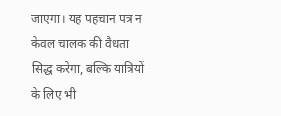जाएगा। यह पहचान पत्र न केवल चालक की वैधता सिद्ध करेगा, बल्कि यात्रियों के लिए भी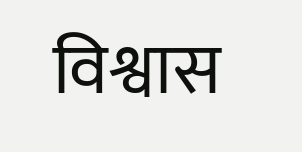विश्वास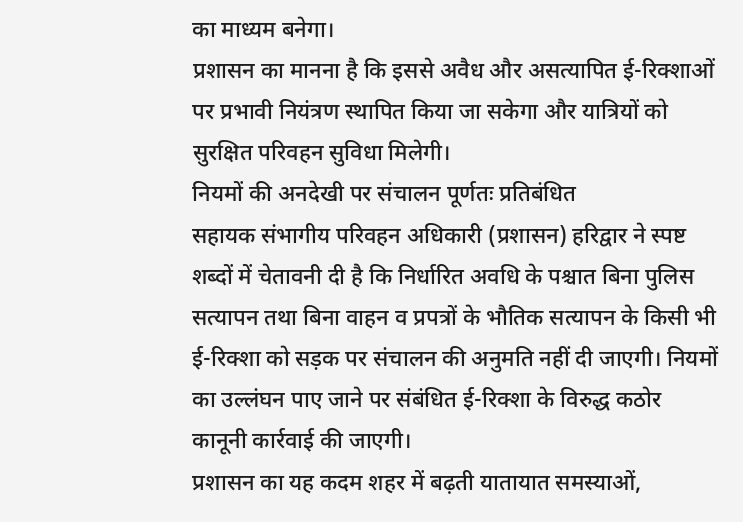का माध्यम बनेगा।
प्रशासन का मानना है कि इससे अवैध और असत्यापित ई-रिक्शाओं पर प्रभावी नियंत्रण स्थापित किया जा सकेगा और यात्रियों को सुरक्षित परिवहन सुविधा मिलेगी।
नियमों की अनदेखी पर संचालन पूर्णतः प्रतिबंधित
सहायक संभागीय परिवहन अधिकारी (प्रशासन) हरिद्वार ने स्पष्ट शब्दों में चेतावनी दी है कि निर्धारित अवधि के पश्चात बिना पुलिस सत्यापन तथा बिना वाहन व प्रपत्रों के भौतिक सत्यापन के किसी भी ई-रिक्शा को सड़क पर संचालन की अनुमति नहीं दी जाएगी। नियमों का उल्लंघन पाए जाने पर संबंधित ई-रिक्शा के विरुद्ध कठोर कानूनी कार्रवाई की जाएगी।
प्रशासन का यह कदम शहर में बढ़ती यातायात समस्याओं,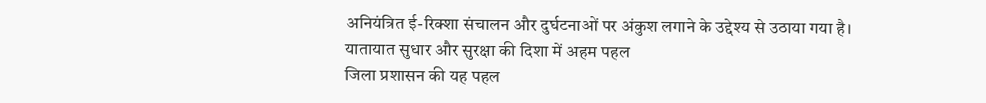अनियंत्रित ई-रिक्शा संचालन और दुर्घटनाओं पर अंकुश लगाने के उद्देश्य से उठाया गया है।
यातायात सुधार और सुरक्षा की दिशा में अहम पहल
जिला प्रशासन की यह पहल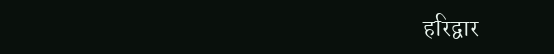हरिद्वार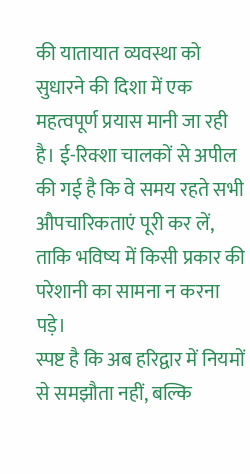की यातायात व्यवस्था को सुधारने की दिशा में एक महत्वपूर्ण प्रयास मानी जा रही है। ई-रिक्शा चालकों से अपील की गई है कि वे समय रहते सभी औपचारिकताएं पूरी कर लें, ताकि भविष्य में किसी प्रकार की परेशानी का सामना न करना पड़े।
स्पष्ट है कि अब हरिद्वार में नियमों से समझौता नहीं, बल्कि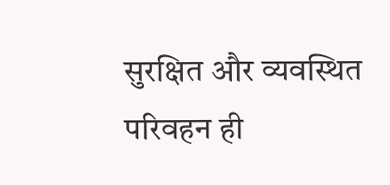सुरक्षित और व्यवस्थित परिवहन ही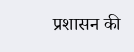प्रशासन की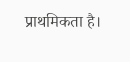प्राथमिकता है।